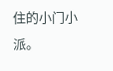住的小门小派。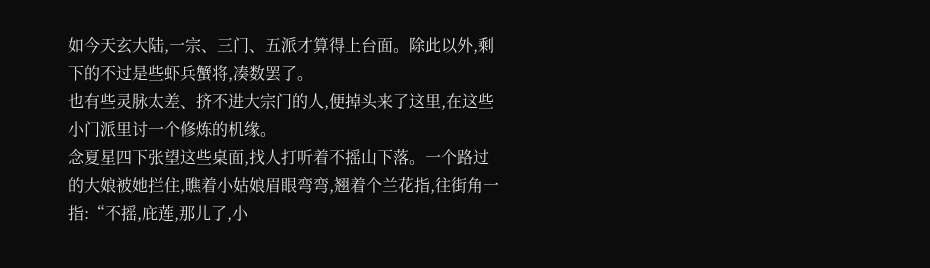如今天玄大陆,一宗、三门、五派才算得上台面。除此以外,剩下的不过是些虾兵蟹将,凑数罢了。
也有些灵脉太差、挤不进大宗门的人,便掉头来了这里,在这些小门派里讨一个修炼的机缘。
念夏星四下张望这些桌面,找人打听着不摇山下落。一个路过的大娘被她拦住,瞧着小姑娘眉眼弯弯,翘着个兰花指,往街角一指:“不摇,庇莲,那儿了,小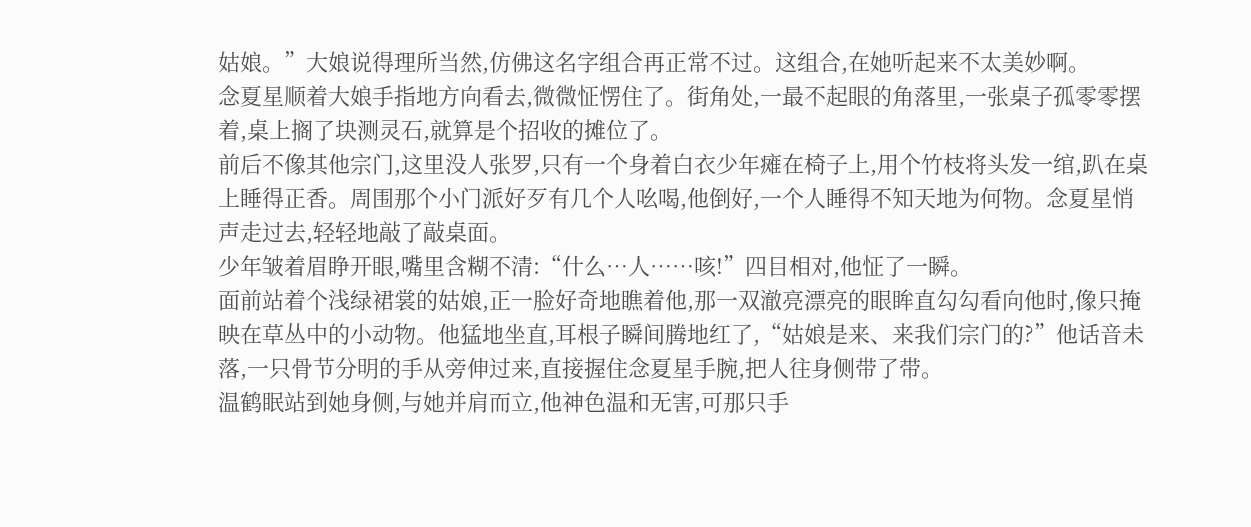姑娘。”大娘说得理所当然,仿佛这名字组合再正常不过。这组合,在她听起来不太美妙啊。
念夏星顺着大娘手指地方向看去,微微怔愣住了。街角处,一最不起眼的角落里,一张桌子孤零零摆着,桌上搁了块测灵石,就算是个招收的摊位了。
前后不像其他宗门,这里没人张罗,只有一个身着白衣少年瘫在椅子上,用个竹枝将头发一绾,趴在桌上睡得正香。周围那个小门派好歹有几个人吆喝,他倒好,一个人睡得不知天地为何物。念夏星悄声走过去,轻轻地敲了敲桌面。
少年皱着眉睁开眼,嘴里含糊不清:“什么…人……咳!”四目相对,他怔了一瞬。
面前站着个浅绿裙裳的姑娘,正一脸好奇地瞧着他,那一双澈亮漂亮的眼眸直勾勾看向他时,像只掩映在草丛中的小动物。他猛地坐直,耳根子瞬间腾地红了,“姑娘是来、来我们宗门的?”他话音未落,一只骨节分明的手从旁伸过来,直接握住念夏星手腕,把人往身侧带了带。
温鹤眠站到她身侧,与她并肩而立,他神色温和无害,可那只手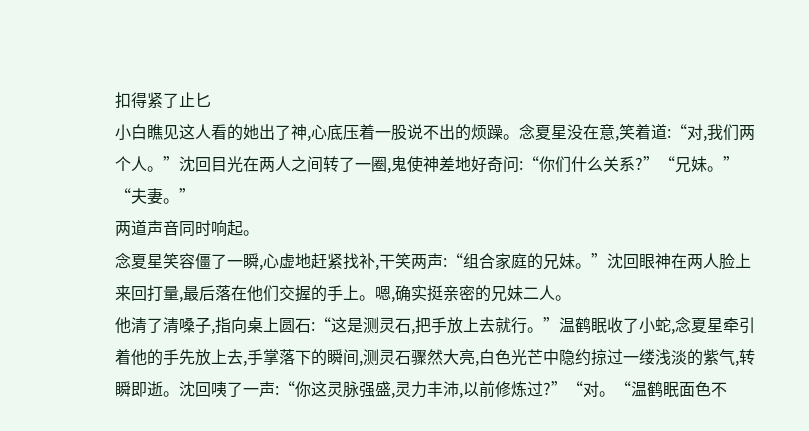扣得紧了止匕
小白瞧见这人看的她出了神,心底压着一股说不出的烦躁。念夏星没在意,笑着道:“对,我们两个人。”沈回目光在两人之间转了一圈,鬼使神差地好奇问:“你们什么关系?”“兄妹。”
“夫妻。”
两道声音同时响起。
念夏星笑容僵了一瞬,心虚地赶紧找补,干笑两声:“组合家庭的兄妹。”沈回眼神在两人脸上来回打量,最后落在他们交握的手上。嗯,确实挺亲密的兄妹二人。
他清了清嗓子,指向桌上圆石:“这是测灵石,把手放上去就行。”温鹤眠收了小蛇,念夏星牵引着他的手先放上去,手掌落下的瞬间,测灵石骤然大亮,白色光芒中隐约掠过一缕浅淡的紫气,转瞬即逝。沈回咦了一声:“你这灵脉强盛,灵力丰沛,以前修炼过?”“对。“温鹤眠面色不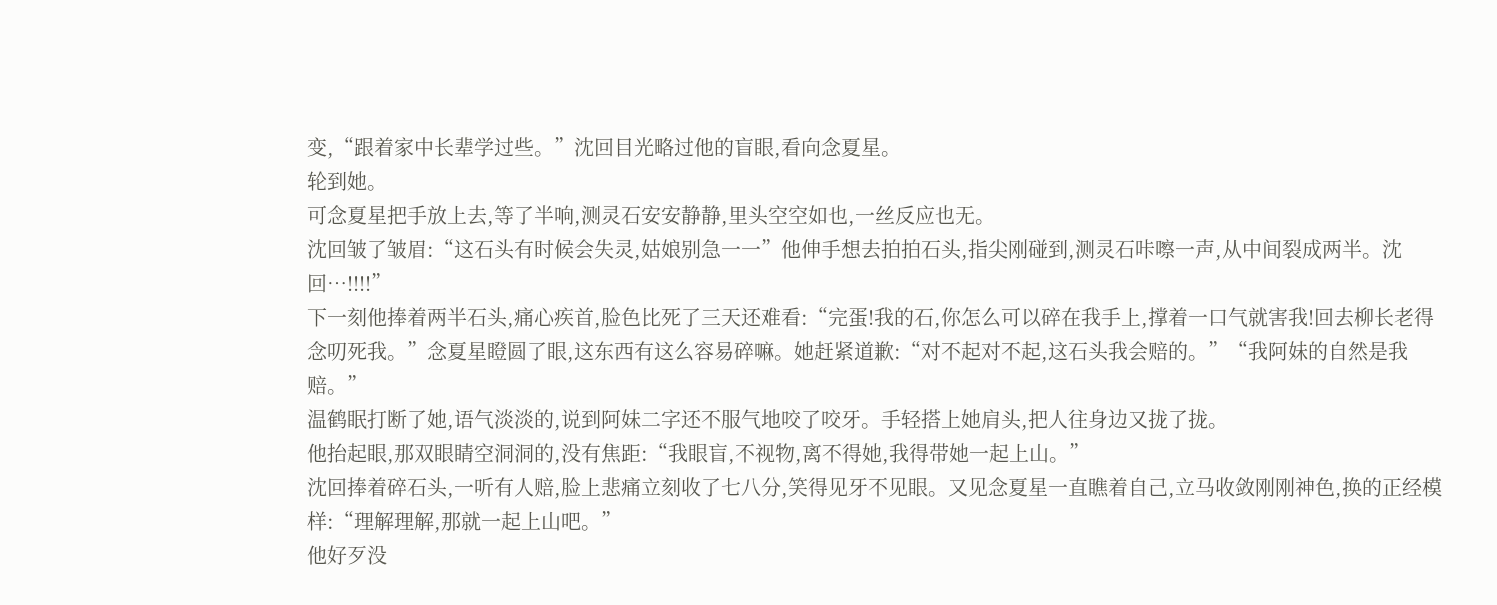变,“跟着家中长辈学过些。”沈回目光略过他的盲眼,看向念夏星。
轮到她。
可念夏星把手放上去,等了半响,测灵石安安静静,里头空空如也,一丝反应也无。
沈回皱了皱眉:“这石头有时候会失灵,姑娘别急一一”他伸手想去拍拍石头,指尖刚碰到,测灵石咔嚓一声,从中间裂成两半。沈回…!!!!”
下一刻他捧着两半石头,痛心疾首,脸色比死了三天还难看:“完蛋!我的石,你怎么可以碎在我手上,撑着一口气就害我!回去柳长老得念叨死我。”念夏星瞪圆了眼,这东西有这么容易碎嘛。她赶紧道歉:“对不起对不起,这石头我会赔的。”“我阿妹的自然是我赔。”
温鹤眠打断了她,语气淡淡的,说到阿妹二字还不服气地咬了咬牙。手轻搭上她肩头,把人往身边又拢了拢。
他抬起眼,那双眼睛空洞洞的,没有焦距:“我眼盲,不视物,离不得她,我得带她一起上山。”
沈回捧着碎石头,一听有人赔,脸上悲痛立刻收了七八分,笑得见牙不见眼。又见念夏星一直瞧着自己,立马收敛刚刚神色,换的正经模样:“理解理解,那就一起上山吧。”
他好歹没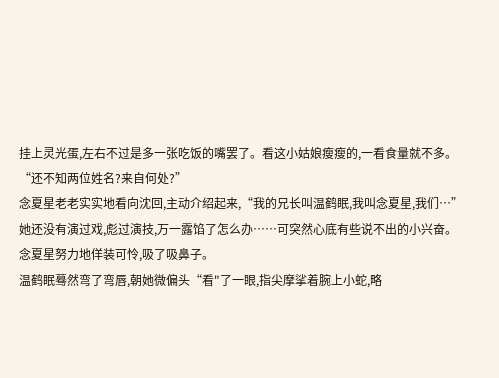挂上灵光蛋,左右不过是多一张吃饭的嘴罢了。看这小姑娘瘦瘦的,一看食量就不多。
“还不知两位姓名?来自何处?”
念夏星老老实实地看向沈回,主动介绍起来,“我的兄长叫温鹤眠,我叫念夏星,我们…”
她还没有演过戏,彪过演技,万一露馅了怎么办……可突然心底有些说不出的小兴奋。
念夏星努力地佯装可怜,吸了吸鼻子。
温鹤眠蓦然弯了弯唇,朝她微偏头“看"了一眼,指尖摩挲着腕上小蛇,略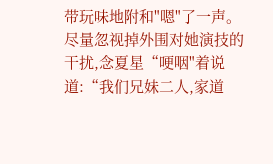带玩味地附和"嗯"了一声。
尽量忽视掉外围对她演技的干扰,念夏星“哽咽"着说道:“我们兄妹二人,家道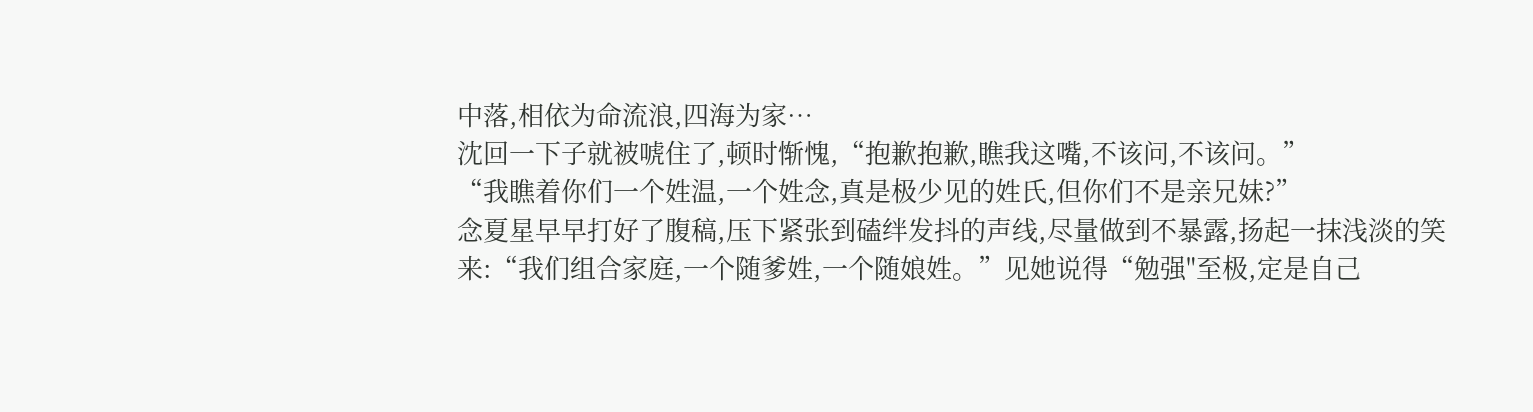中落,相依为命流浪,四海为家…
沈回一下子就被唬住了,顿时惭愧,“抱歉抱歉,瞧我这嘴,不该问,不该问。”
“我瞧着你们一个姓温,一个姓念,真是极少见的姓氏,但你们不是亲兄妹?”
念夏星早早打好了腹稿,压下紧张到磕绊发抖的声线,尽量做到不暴露,扬起一抹浅淡的笑来:“我们组合家庭,一个随爹姓,一个随娘姓。”见她说得“勉强"至极,定是自己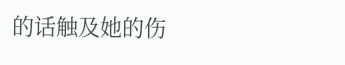的话触及她的伤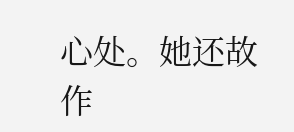心处。她还故作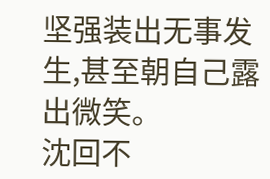坚强装出无事发生,甚至朝自己露出微笑。
沈回不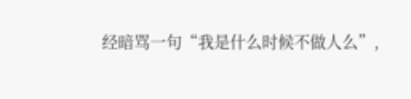经暗骂一句“我是什么时候不做人么”,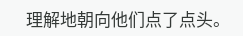理解地朝向他们点了点头。